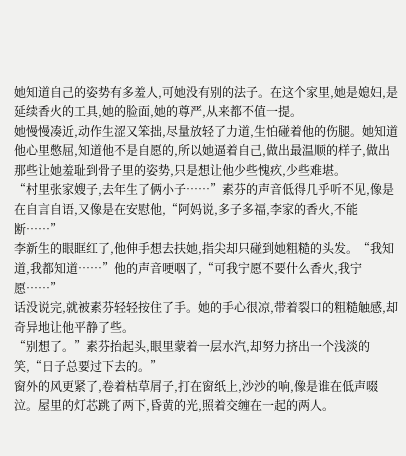她知道自己的姿势有多羞人,可她没有别的法子。在这个家里,她是媳妇,是延续香火的工具,她的脸面,她的尊严,从来都不值一提。
她慢慢凑近,动作生涩又笨拙,尽量放轻了力道,生怕碰着他的伤腿。她知道他心里憋屈,知道他不是自愿的,所以她逼着自己,做出最温顺的样子,做出那些让她羞耻到骨子里的姿势,只是想让他少些愧疚,少些难堪。
“村里张家嫂子,去年生了俩小子……”素芬的声音低得几乎听不见,像是在自言自语,又像是在安慰他,“阿妈说,多子多福,李家的香火,不能断……”
李新生的眼眶红了,他伸手想去扶她,指尖却只碰到她粗糙的头发。“我知道,我都知道……”他的声音哽咽了,“可我宁愿不要什么香火,我宁愿……”
话没说完,就被素芬轻轻按住了手。她的手心很凉,带着裂口的粗糙触感,却奇异地让他平静了些。
“别想了。”素芬抬起头,眼里蒙着一层水汽,却努力挤出一个浅淡的笑,“日子总要过下去的。”
窗外的风更紧了,卷着枯草屑子,打在窗纸上,沙沙的响,像是谁在低声啜泣。屋里的灯芯跳了两下,昏黄的光,照着交缠在一起的两人。